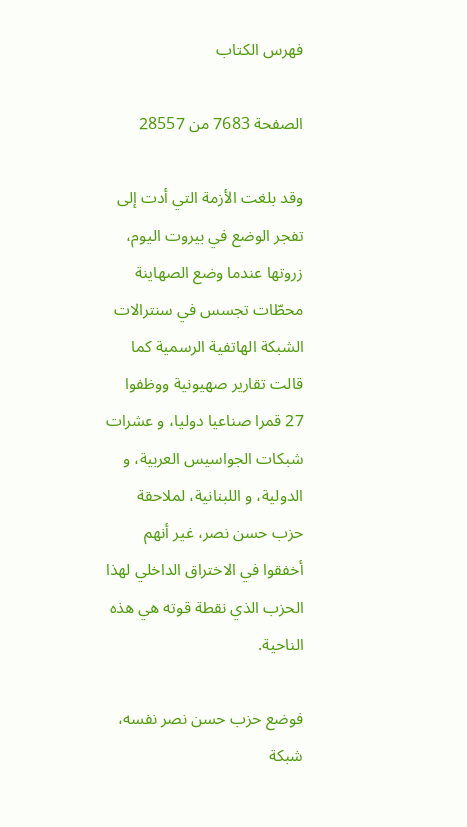فهرس الكتاب

الصفحة 7683 من 28557

وقد بلغت الأزمة التي أدت إلى تفجر الوضع في بيروت اليوم، زروتها عندما وضع الصهاينة محطّات تجسس في سنترالات الشبكة الهاتفية الرسمية كما قالت تقارير صهيونية ووظفوا 27 قمرا صناعيا دوليا، و عشرات شبكات الجواسيس العربية، و الدولية، و اللبنانية، لملاحقة حزب حسن نصر، غير أنهم أخفقوا في الاختراق الداخلي لهذا الحزب الذي نقطة قوته هي هذه الناحية.

فوضع حزب حسن نصر نفسه، شبكة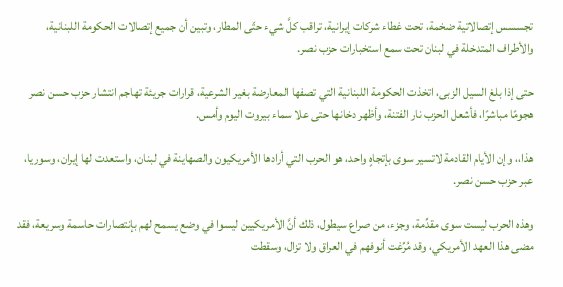تجسسس إتصالاتية ضخمة، تحت غطاء شركات إيرانية، تراقب كلَّ شيء حتّى المطار، وتبين أن جميع إتصالات الحكومة اللبنانية، والأطراف المتدخلة في لبنان تحت سمع استخبارات حزب نصر.

حتى إذا بلغ السيل الزبى، اتخذت الحكومة اللبنانية التي تصفها المعارضة بغير الشرعية، قرارات جريئة تهاجم انتشار حزب حسن نصر هجومًا مباشرًا، فأشعل الحزب نار الفتنة، وأظهر دخانها حتى علا سماء بيروت اليوم وأمس.

هذا،، وإن الأيام القادمة لاتسير سوى بإتجاهٍ واحد، هو الحرب التي أرادها الأمريكيون والصهاينة في لبنان، واستعدت لها إيران، وسوريا، عبر حزب حسن نصر.

وهذه الحرب ليست سوى مقدِّمة، وجزء، من صراع سيطول، ذلك أنَّ الأمريكيين ليسوا في وضع يسمح لهم بإنتصارات حاسمة وسريعة، فقد مضى هذا العهد الأمريكي، وقد مُرِّغت أنوفهم في العراق ولا تزال، وسقطت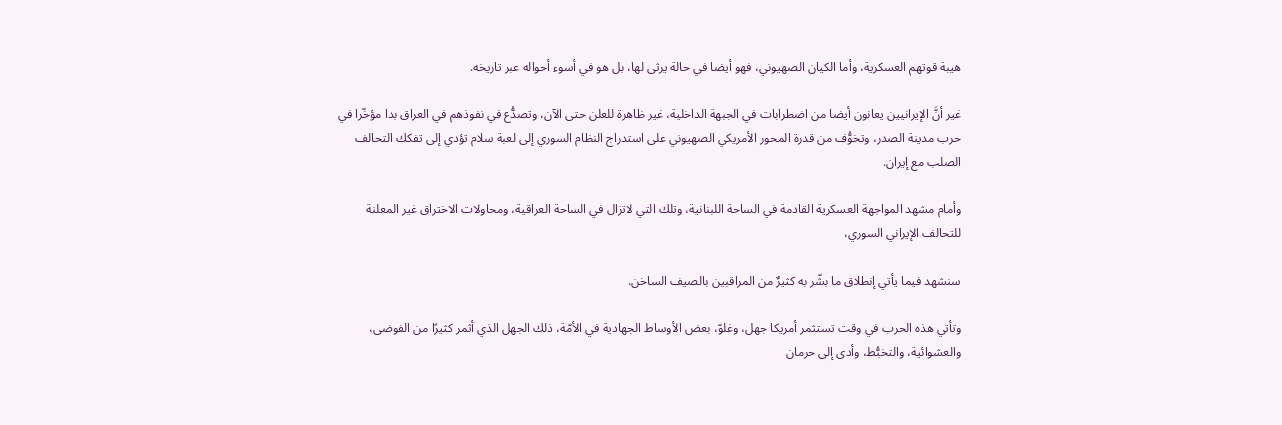هيبة قوتهم العسكرية، وأما الكيان الصهيوني، فهو أيضا في حالة يرثى لها، بل هو في أسوء أحواله عبر تاريخه.

غير أنَّ الإيرانيين يعانون أيضا من اضطرابات في الجبهة الداخلية، غير ظاهرة للعلن حتى الآن، وتصدُّع في نفوذهم في العراق بدا مؤخّرا في حرب مدينة الصدر، وتخوُّف من قدرة المحور الأمريكي الصهيوني على استدراج النظام السوري إلى لعبة سلام تؤدي إلى تفكك التحالف الصلب مع إيران.

وأمام مشهد المواجهة العسكرية القادمة في الساحة اللبنانية، وتلك التي لاتزال في الساحة العراقية، ومحاولات الاختراق غير المعلنة للتحالف الإيراني السوري،

سنشهد فيما يأتي إنطلاق ما بشّر به كثيرٌ من المراقبين بالصيف الساخن.

وتأتي هذه الحرب في وقت تستثمر أمريكا جهل، وغلوّ، بعض الأوساط الجهادية في الأمّة، ذلك الجهل الذي أثمر كثيرًا من الفوضى، والعشوائية، والتخبُّط، وأدى إلى حرمان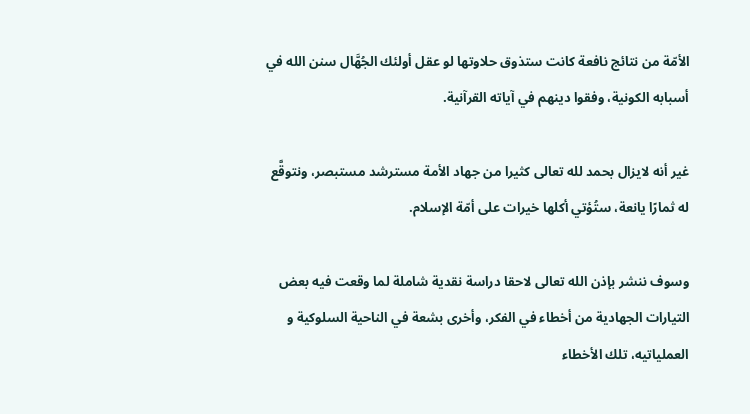الأمّة من نتائج نافعة كانت ستذوق حلاوتها لو عقل أولئك الجُهَّال سنن الله في أسبابه الكونية، وفقوا دينهم في آياته القرآنية.

غير أنه لايزال بحمد لله تعالى كثيرا من جهاد الأمة مسترشد مستبصر، ونتوقَّع له ثمارًا يانعة، ستُؤتي أكلها خيرات على أمّة الإسلام.

وسوف ننشر بإذن الله تعالى لاحقا دراسة نقدية شاملة لما وقعت فيه بعض التيارات الجهادية من أخطاء في الفكر، وأخرى بشعة في الناحية السلوكية و العملياتيه، تلك الأخطاء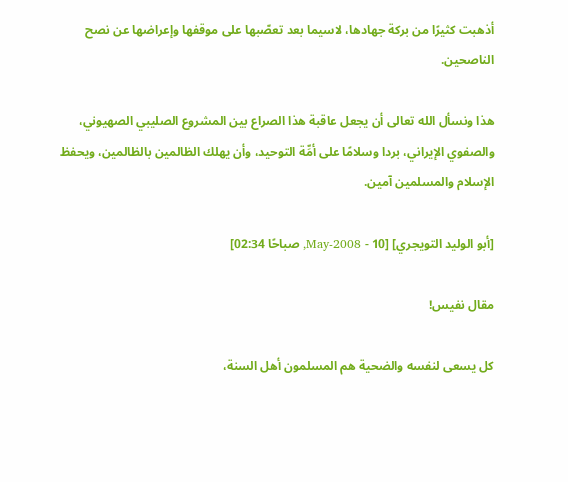أذهبت كثيرًا من بركة جهادها، لاسيما بعد تعصّبها على موقفها وإعراضها عن نصح الناصحين.

هذا ونسأل الله تعالى أن يجعل عاقبة هذا الصراع بين المشروع الصليبي الصهيوني، والصفوي الإيراني، بردا وسلامًا على أمِّة التوحيد، وأن يهلك الظالمين بالظالمين، ويحفظ الإسلام والمسلمين آمين.

[أبو الوليد التويجري] [10 - May-2008, صباحًا 02:34]

مقال نفيس!

كل يسعى لنفسه والضحية هم المسلمون أهل السنة،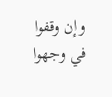وإن وقفوا في وجهوا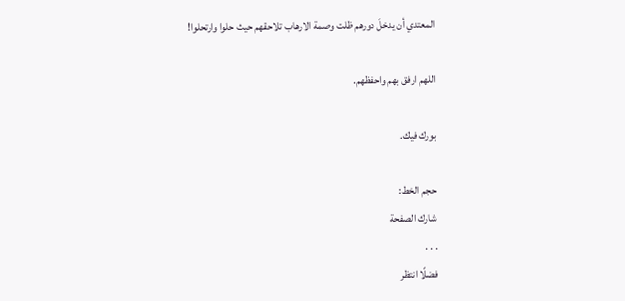المعتدي أن يدخلَ دورهم ظلت وصمة الارهاب تلاحقهم حيث حلوا وارتحلوا!

اللهم ارفق بهم واحفظهم.

بورك فيك.

حجم الخط:
شارك الصفحة
. . .
فضلًا انتظر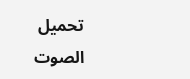تحميل الصوت